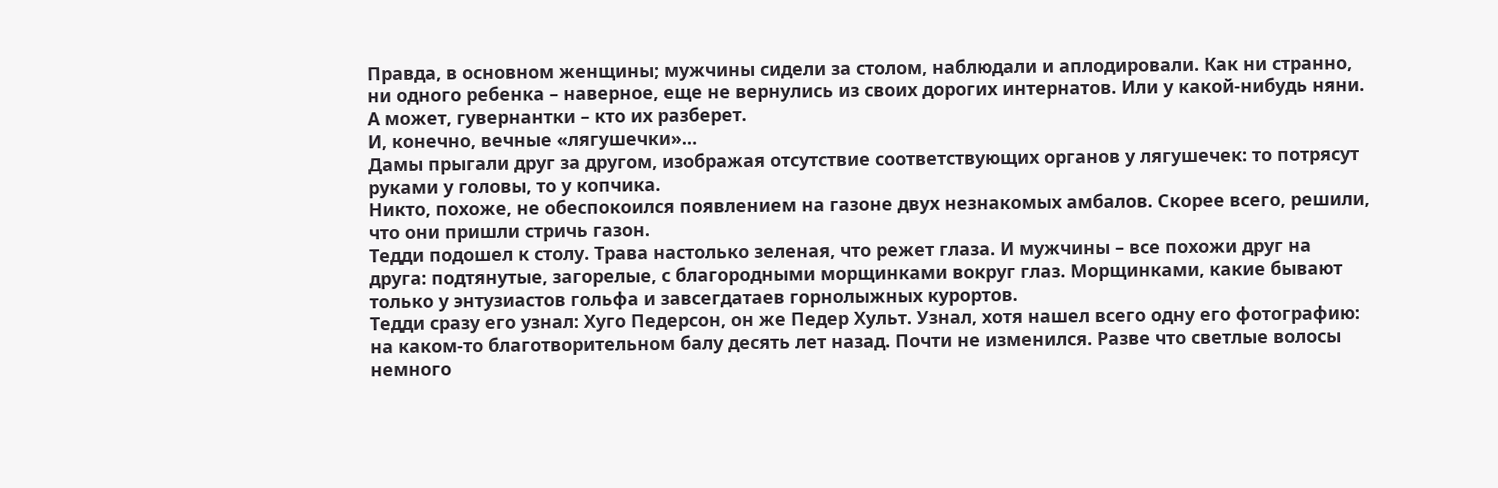Правда, в основном женщины; мужчины сидели за столом, наблюдали и аплодировали. Как ни странно, ни одного ребенка – наверное, еще не вернулись из своих дорогих интернатов. Или у какой-нибудь няни. А может, гувернантки – кто их разберет.
И, конечно, вечные «лягушечки»…
Дамы прыгали друг за другом, изображая отсутствие соответствующих органов у лягушечек: то потрясут руками у головы, то у копчика.
Никто, похоже, не обеспокоился появлением на газоне двух незнакомых амбалов. Скорее всего, решили, что они пришли стричь газон.
Тедди подошел к столу. Трава настолько зеленая, что режет глаза. И мужчины – все похожи друг на друга: подтянутые, загорелые, с благородными морщинками вокруг глаз. Морщинками, какие бывают только у энтузиастов гольфа и завсегдатаев горнолыжных курортов.
Тедди сразу его узнал: Хуго Педерсон, он же Педер Хульт. Узнал, хотя нашел всего одну его фотографию: на каком-то благотворительном балу десять лет назад. Почти не изменился. Разве что светлые волосы немного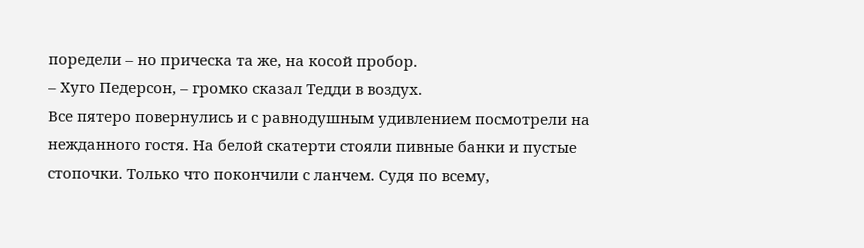поредели – но прическа та же, на косой пробор.
– Хуго Педерсон, – громко сказал Тедди в воздух.
Все пятеро повернулись и с равнодушным удивлением посмотрели на нежданного гостя. На белой скатерти стояли пивные банки и пустые стопочки. Только что покончили с ланчем. Судя по всему,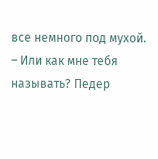все немного под мухой.
– Или как мне тебя называть? Педер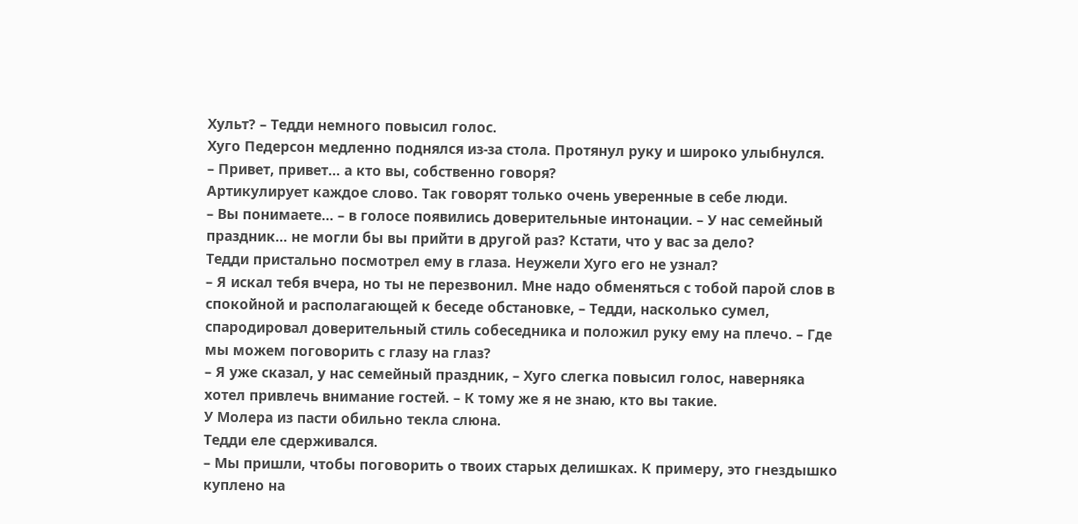Хульт? – Тедди немного повысил голос.
Хуго Педерсон медленно поднялся из-за стола. Протянул руку и широко улыбнулся.
– Привет, привет… а кто вы, собственно говоря?
Артикулирует каждое слово. Так говорят только очень уверенные в себе люди.
– Вы понимаете… – в голосе появились доверительные интонации. – У нас семейный праздник… не могли бы вы прийти в другой раз? Кстати, что у вас за дело?
Тедди пристально посмотрел ему в глаза. Неужели Хуго его не узнал?
– Я искал тебя вчера, но ты не перезвонил. Мне надо обменяться с тобой парой слов в спокойной и располагающей к беседе обстановке, – Тедди, насколько сумел, спародировал доверительный стиль собеседника и положил руку ему на плечо. – Где мы можем поговорить с глазу на глаз?
– Я уже сказал, у нас семейный праздник, – Хуго слегка повысил голос, наверняка хотел привлечь внимание гостей. – К тому же я не знаю, кто вы такие.
У Молера из пасти обильно текла слюна.
Тедди еле сдерживался.
– Мы пришли, чтобы поговорить о твоих старых делишках. К примеру, это гнездышко куплено на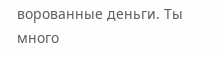ворованные деньги. Ты много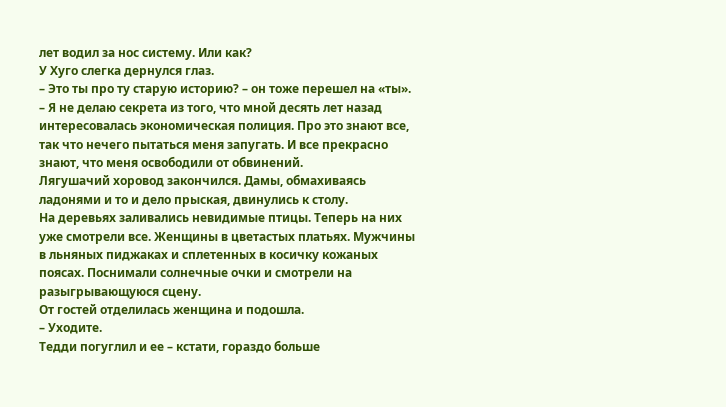лет водил за нос систему. Или как?
У Хуго слегка дернулся глаз.
– Это ты про ту старую историю? – он тоже перешел на «ты». – Я не делаю секрета из того, что мной десять лет назад интересовалась экономическая полиция. Про это знают все, так что нечего пытаться меня запугать. И все прекрасно знают, что меня освободили от обвинений.
Лягушачий хоровод закончился. Дамы, обмахиваясь ладонями и то и дело прыская, двинулись к столу.
На деревьях заливались невидимые птицы. Теперь на них уже смотрели все. Женщины в цветастых платьях. Мужчины в льняных пиджаках и сплетенных в косичку кожаных поясах. Поснимали солнечные очки и смотрели на разыгрывающуюся сцену.
От гостей отделилась женщина и подошла.
– Уходите.
Тедди погуглил и ее – кстати, гораздо больше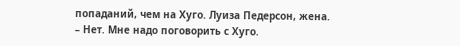попаданий, чем на Хуго. Луиза Педерсон, жена.
– Нет. Мне надо поговорить с Хуго.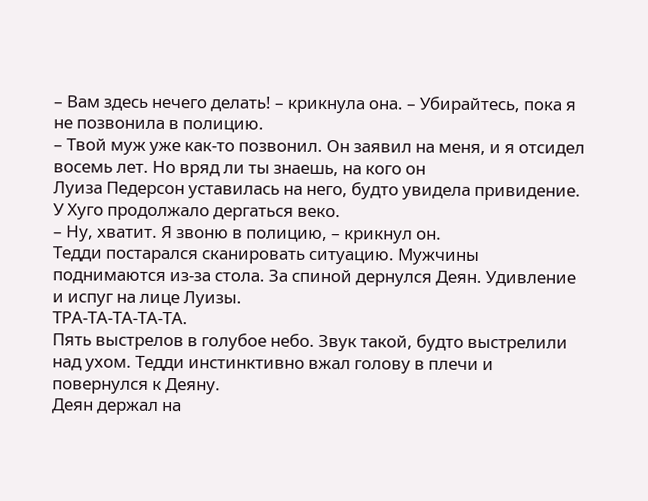– Вам здесь нечего делать! – крикнула она. – Убирайтесь, пока я не позвонила в полицию.
– Твой муж уже как-то позвонил. Он заявил на меня, и я отсидел восемь лет. Но вряд ли ты знаешь, на кого он
Луиза Педерсон уставилась на него, будто увидела привидение.
У Хуго продолжало дергаться веко.
– Ну, хватит. Я звоню в полицию, – крикнул он.
Тедди постарался сканировать ситуацию. Мужчины поднимаются из-за стола. За спиной дернулся Деян. Удивление и испуг на лице Луизы.
ТРА-ТА-ТА-ТА-ТА.
Пять выстрелов в голубое небо. Звук такой, будто выстрелили над ухом. Тедди инстинктивно вжал голову в плечи и повернулся к Деяну.
Деян держал на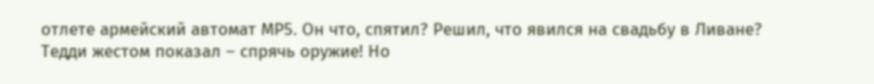отлете армейский автомат МР5. Он что, спятил? Решил, что явился на свадьбу в Ливане?
Тедди жестом показал – спрячь оружие! Но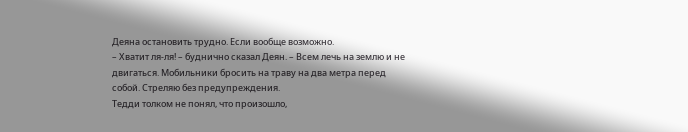Деяна остановить трудно. Если вообще возможно.
– Хватит ля-ля! – буднично сказал Деян. – Всем лечь на землю и не двигаться. Мобильники бросить на траву на два метра перед собой. Стреляю без предупреждения.
Тедди толком не понял, что произошло,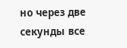но через две секунды все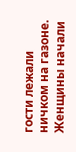гости лежали ничком на газоне. Женщины начали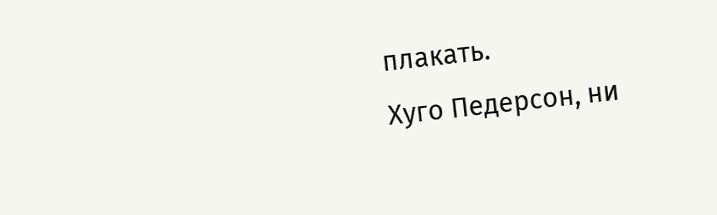плакать.
Хуго Педерсон, ни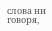слова ни говоря,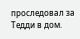проследовал за Тедди в дом.